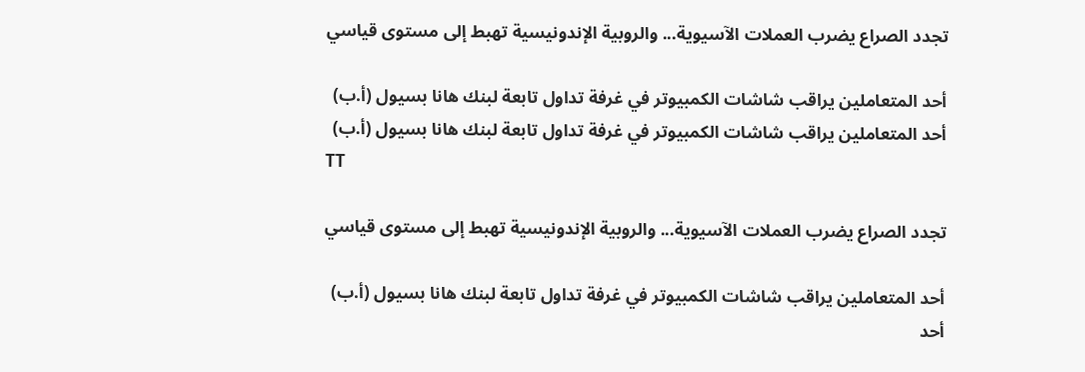تجدد الصراع يضرب العملات الآسيوية... والروبية الإندونيسية تهبط إلى مستوى قياسي

أحد المتعاملين يراقب شاشات الكمبيوتر في غرفة تداول تابعة لبنك هانا بسيول (أ.ب)
أحد المتعاملين يراقب شاشات الكمبيوتر في غرفة تداول تابعة لبنك هانا بسيول (أ.ب)
TT

تجدد الصراع يضرب العملات الآسيوية... والروبية الإندونيسية تهبط إلى مستوى قياسي

أحد المتعاملين يراقب شاشات الكمبيوتر في غرفة تداول تابعة لبنك هانا بسيول (أ.ب)
أحد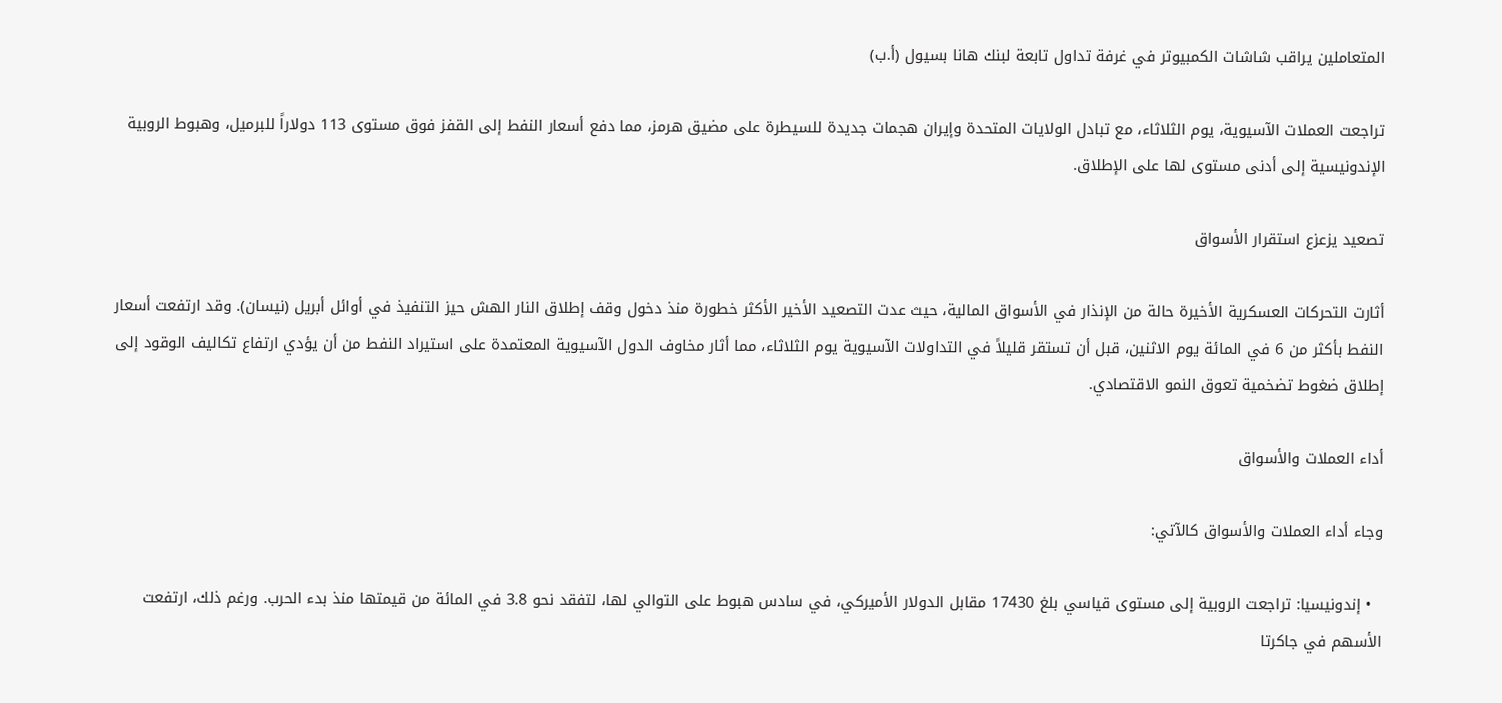المتعاملين يراقب شاشات الكمبيوتر في غرفة تداول تابعة لبنك هانا بسيول (أ.ب)

تراجعت العملات الآسيوية، يوم الثلاثاء، مع تبادل الولايات المتحدة وإيران هجمات جديدة للسيطرة على مضيق هرمز، مما دفع أسعار النفط إلى القفز فوق مستوى 113 دولاراً للبرميل، وهبوط الروبية الإندونيسية إلى أدنى مستوى لها على الإطلاق.

تصعيد يزعزع استقرار الأسواق

أثارت التحركات العسكرية الأخيرة حالة من الإنذار في الأسواق المالية، حيث عدت التصعيد الأخير الأكثر خطورة منذ دخول وقف إطلاق النار الهش حيز التنفيذ في أوائل أبريل (نيسان). وقد ارتفعت أسعار النفط بأكثر من 6 في المائة يوم الاثنين، قبل أن تستقر قليلاً في التداولات الآسيوية يوم الثلاثاء، مما أثار مخاوف الدول الآسيوية المعتمدة على استيراد النفط من أن يؤدي ارتفاع تكاليف الوقود إلى إطلاق ضغوط تضخمية تعوق النمو الاقتصادي.

أداء العملات والأسواق

وجاء أداء العملات والأسواق كالآتي:

  • إندونيسيا: تراجعت الروبية إلى مستوى قياسي بلغ 17430 مقابل الدولار الأميركي، في سادس هبوط على التوالي لها، لتفقد نحو 3.8 في المائة من قيمتها منذ بدء الحرب. ورغم ذلك، ارتفعت الأسهم في جاكرتا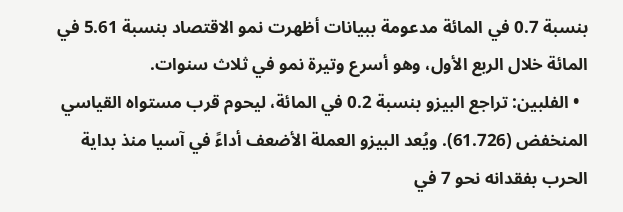بنسبة 0.7 في المائة مدعومة ببيانات أظهرت نمو الاقتصاد بنسبة 5.61 في المائة خلال الربع الأول، وهو أسرع وتيرة نمو في ثلاث سنوات.
  • الفلبين: تراجع البيزو بنسبة 0.2 في المائة، ليحوم قرب مستواه القياسي المنخفض (61.726). ويُعد البيزو العملة الأضعف أداءً في آسيا منذ بداية الحرب بفقدانه نحو 7 في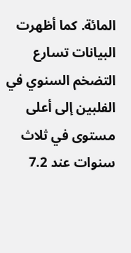المائة. كما أظهرت البيانات تسارع التضخم السنوي في الفلبين إلى أعلى مستوى في ثلاث سنوات عند 7.2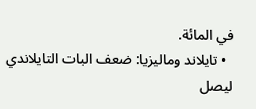في المائة.
  • تايلاند وماليزيا: ضعف البات التايلاندي ليصل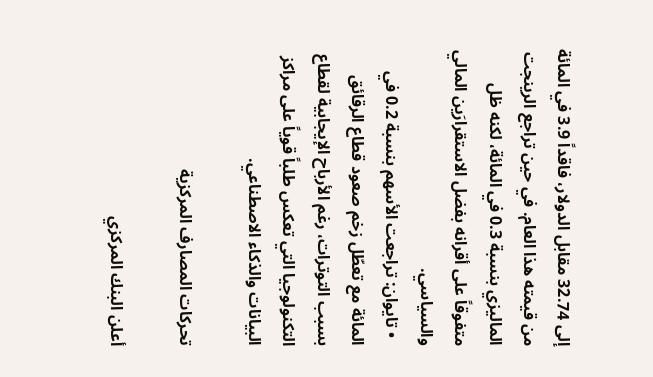إلى 32.74 مقابل الدولار، فاقداً 3.9 في المائة من قيمته هذا العام. في حين تراجع الرينجت الماليزي بنسبة 0.3 في المائة، لكنه ظل متفوقاً على أقرانه بفضل الاستقرارَين المالي والسياسي.
  • تايوان: تراجعت الأسهم بنسبة 0.2 في المائة مع تعطّل زخم صعود قطاع الرقائق بسبب التوترات، رغم الأرباح الإيجابية لقطاع التكنولوجيا التي تعكس طلباً قوياً على مراكز البيانات والذكاء الاصطناعي.

تحركات المصارف المركزية

أعلن البنك المركزي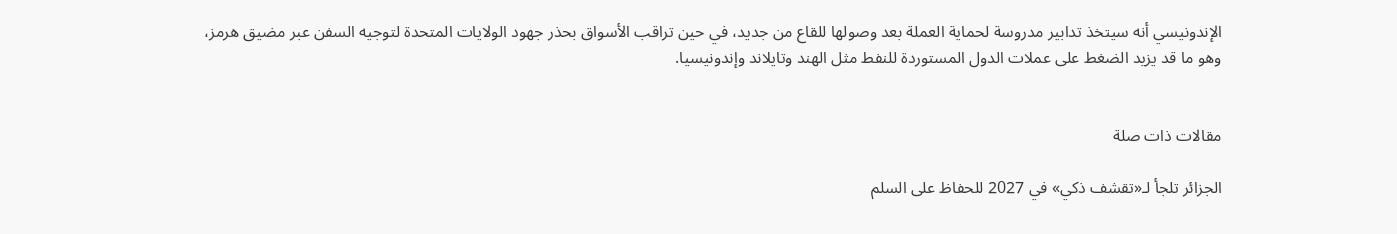الإندونيسي أنه سيتخذ تدابير مدروسة لحماية العملة بعد وصولها للقاع من جديد، في حين تراقب الأسواق بحذر جهود الولايات المتحدة لتوجيه السفن عبر مضيق هرمز، وهو ما قد يزيد الضغط على عملات الدول المستوردة للنفط مثل الهند وتايلاند وإندونيسيا.


مقالات ذات صلة

الجزائر تلجأ لـ«تقشف ذكي» في 2027 للحفاظ على السلم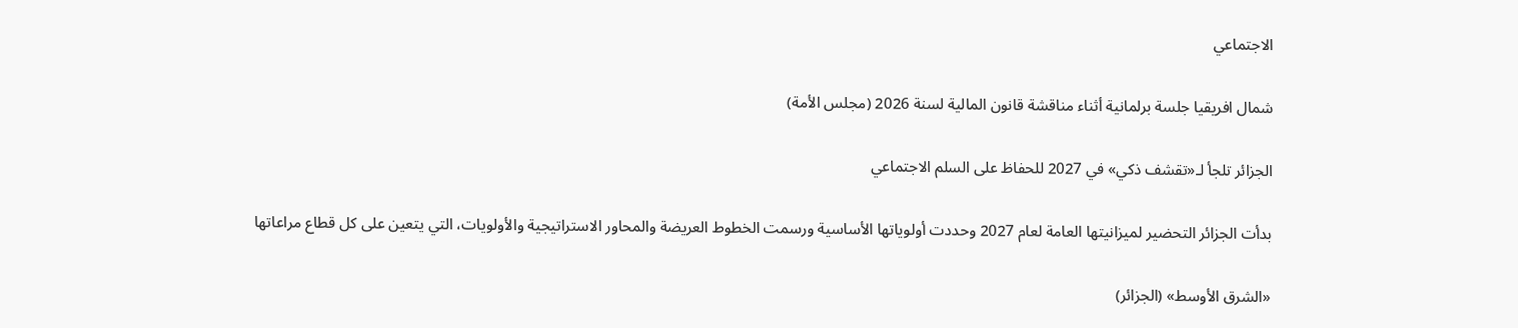الاجتماعي

شمال افريقيا جلسة برلمانية أثناء مناقشة قانون المالية لسنة 2026 (مجلس الأمة)

الجزائر تلجأ لـ«تقشف ذكي» في 2027 للحفاظ على السلم الاجتماعي

بدأت الجزائر التحضير لميزانيتها العامة لعام 2027 وحددت أولوياتها الأساسية ورسمت الخطوط العريضة والمحاور الاستراتيجية والأولويات، التي يتعين على كل قطاع مراعاتها

«الشرق الأوسط» (الجزائر)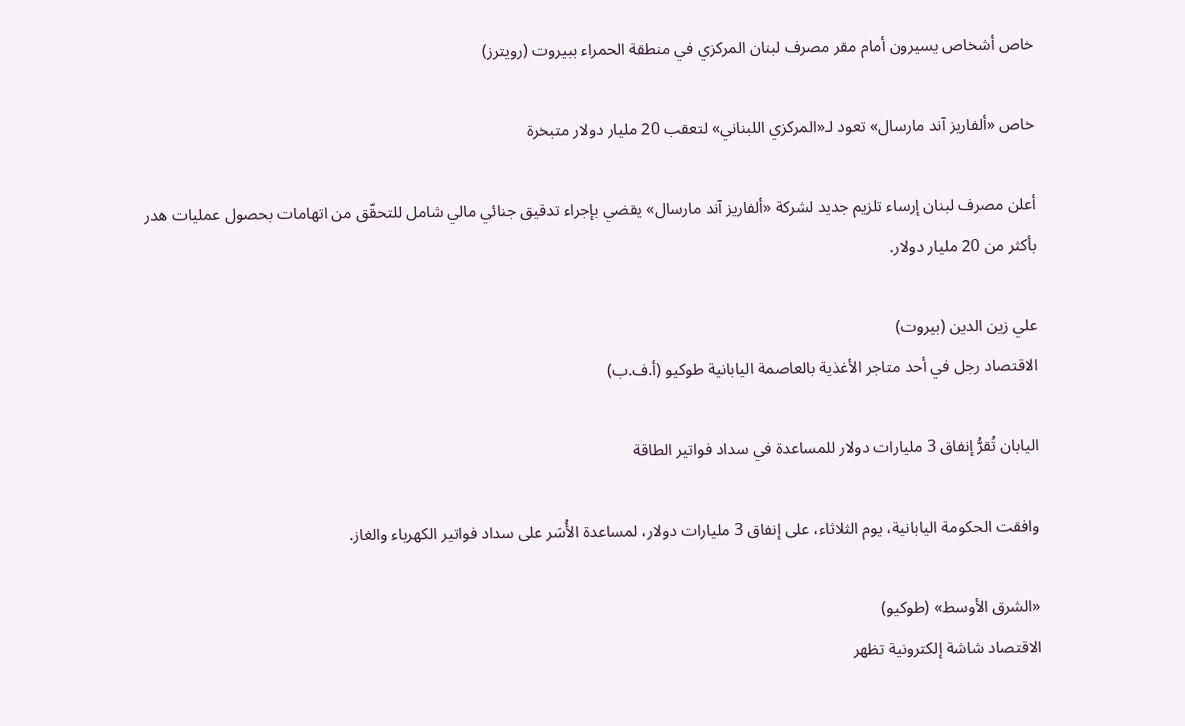خاص أشخاص يسيرون أمام مقر مصرف لبنان المركزي في منطقة الحمراء ببيروت (رويترز)

خاص «ألفاريز آند مارسال» تعود لـ«المركزي اللبناني» لتعقب 20 مليار دولار متبخرة

أعلن مصرف لبنان إرساء تلزيم جديد لشركة «ألفاريز آند مارسال» يقضي بإجراء تدقيق جنائي مالي شامل للتحقّق من اتهامات بحصول عمليات هدر بأكثر من 20 مليار دولار.

علي زين الدين (بيروت)
الاقتصاد رجل في أحد متاجر الأغذية بالعاصمة اليابانية طوكيو (أ.ف.ب)

اليابان تُقرُّ إنفاق 3 مليارات دولار للمساعدة في سداد فواتير الطاقة

وافقت الحكومة اليابانية، يوم الثلاثاء، على إنفاق 3 مليارات دولار، لمساعدة الأُسَر على سداد فواتير الكهرباء والغاز.

«الشرق الأوسط» (طوكيو)
الاقتصاد شاشة إلكترونية تظهر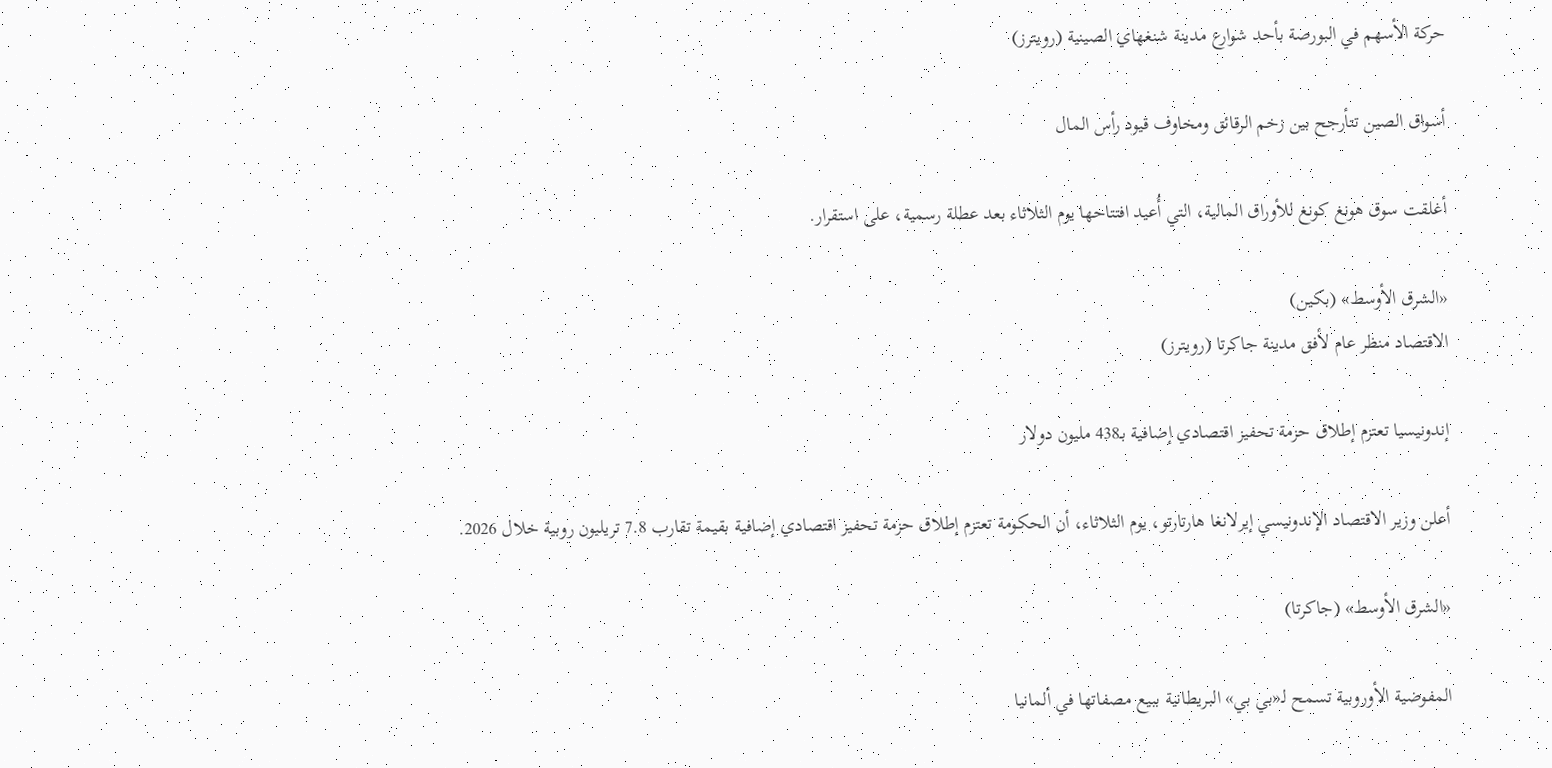حركة الأسهم في البورصة بأحد شوارع مدينة شنغهاي الصينية (رويترز)

أسواق الصين تتأرجح بين زخم الرقائق ومخاوف قيود رأس المال

أغلقت سوق هونغ كونغ للأوراق المالية، التي أُعيد افتتاحها يوم الثلاثاء بعد عطلة رسمية، على استقرار.

«الشرق الأوسط» (بكين)
الاقتصاد منظر عام لأفق مدينة جاكرتا (رويترز)

إندونيسيا تعتزم إطلاق حزمة تحفيز اقتصادي إضافية بـ438 مليون دولار

أعلن وزير الاقتصاد الإندونيسي إيرلانغا هارتارتو، يوم الثلاثاء، أن الحكومة تعتزم إطلاق حزمة تحفيز اقتصادي إضافية بقيمة تقارب 7.8 تريليون روبية خلال 2026.

«الشرق الأوسط» (جاكرتا)

المفوضية الأوروبية تسمح لـ«بي بي» البريطانية ببيع مصفاتها في ألمانيا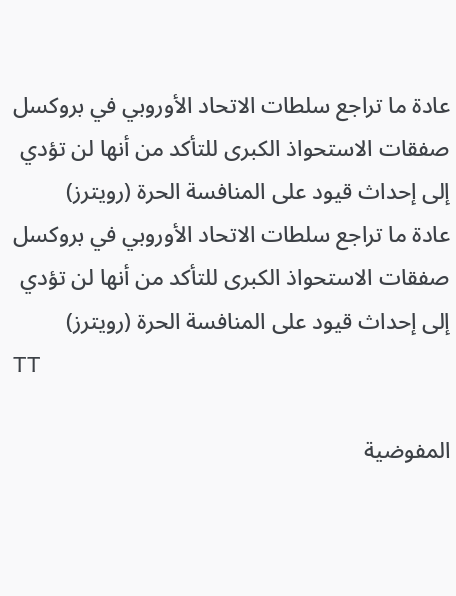عادة ما تراجع سلطات الاتحاد الأوروبي في بروكسل صفقات الاستحواذ الكبرى للتأكد من أنها لن تؤدي إلى إحداث قيود على المنافسة الحرة (رويترز)
عادة ما تراجع سلطات الاتحاد الأوروبي في بروكسل صفقات الاستحواذ الكبرى للتأكد من أنها لن تؤدي إلى إحداث قيود على المنافسة الحرة (رويترز)
TT

المفوضية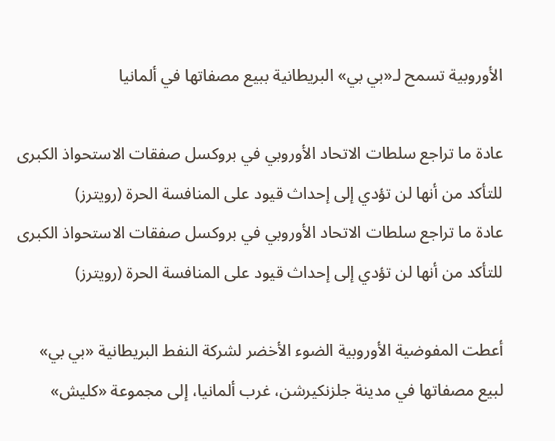الأوروبية تسمح لـ«بي بي» البريطانية ببيع مصفاتها في ألمانيا

عادة ما تراجع سلطات الاتحاد الأوروبي في بروكسل صفقات الاستحواذ الكبرى للتأكد من أنها لن تؤدي إلى إحداث قيود على المنافسة الحرة (رويترز)
عادة ما تراجع سلطات الاتحاد الأوروبي في بروكسل صفقات الاستحواذ الكبرى للتأكد من أنها لن تؤدي إلى إحداث قيود على المنافسة الحرة (رويترز)

أعطت المفوضية الأوروبية الضوء الأخضر لشركة النفط البريطانية «بي بي» لبيع مصفاتها في مدينة جلزنكيرشن، غرب ألمانيا، إلى مجموعة «كليش»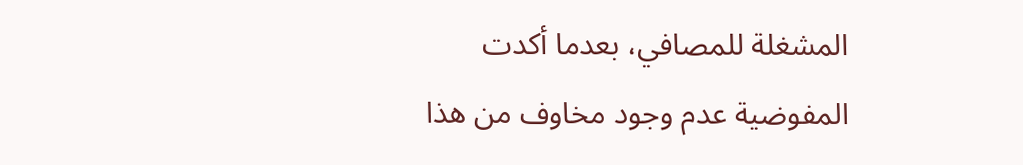المشغلة للمصافي، بعدما أكدت المفوضية عدم وجود مخاوف من هذا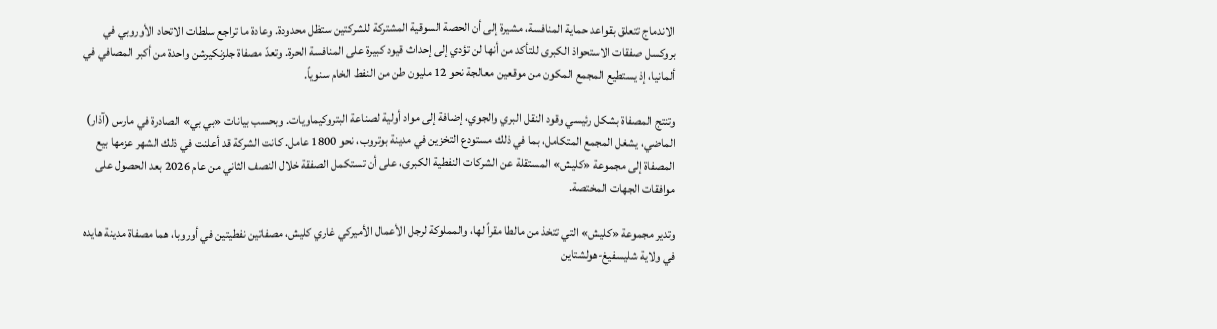الاندماج تتعلق بقواعد حماية المنافسة، مشيرة إلى أن الحصة السوقية المشتركة للشركتين ستظل محدودة. وعادة ما تراجع سلطات الاتحاد الأوروبي في بروكسل صفقات الاستحواذ الكبرى للتأكد من أنها لن تؤدي إلى إحداث قيود كبيرة على المنافسة الحرة. وتعدّ مصفاة جلزنكيرشن واحدة من أكبر المصافي في ألمانيا، إذ يستطيع المجمع المكون من موقعين معالجة نحو 12 مليون طن من النفط الخام سنوياً.

وتنتج المصفاة بشكل رئيسي وقود النقل البري والجوي، إضافة إلى مواد أولية لصناعة البتروكيماويات. وبحسب بيانات «بي بي» الصادرة في مارس (آذار) الماضي، يشغل المجمع المتكامل، بما في ذلك مستودع التخزين في مدينة بوتروب، نحو 1800 عامل. كانت الشركة قد أعلنت في ذلك الشهر عزمها بيع المصفاة إلى مجموعة «كليش» المستقلة عن الشركات النفطية الكبرى، على أن تستكمل الصفقة خلال النصف الثاني من عام 2026 بعد الحصول على موافقات الجهات المختصة.

وتدير مجموعة «كليش» التي تتخذ من مالطا مقراً لها، والمملوكة لرجل الأعمال الأميركي غاري كليش، مصفاتين نفطيتين في أوروبا، هما مصفاة مدينة هايده في ولاية شليسفيغ-هولشتاين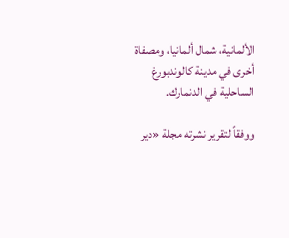الألمانية، شمال ألمانيا، ومصفاة أخرى في مدينة كالوندبورغ الساحلية في الدنمارك.

ووفقاً لتقرير نشرته مجلة «دير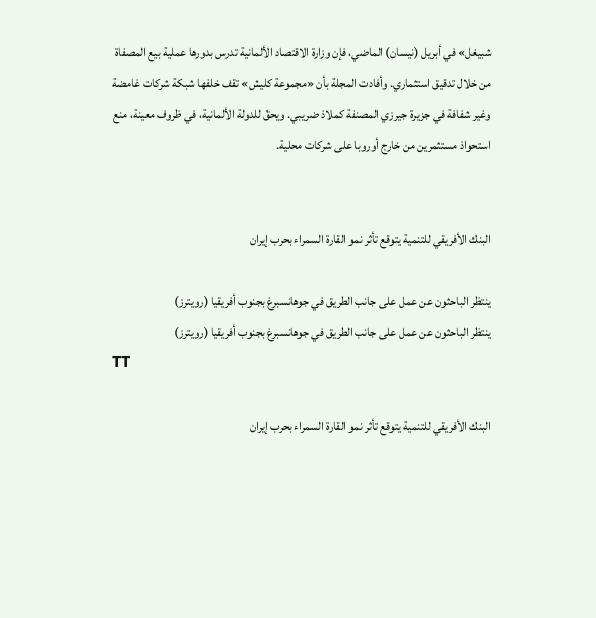شبيغل» في أبريل (نيسان) الماضي، فإن وزارة الاقتصاد الألمانية تدرس بدورها عملية بيع المصفاة من خلال تدقيق استثماري. وأفادت المجلة بأن «مجموعة كليش» تقف خلفها شبكة شركات غامضة وغير شفافة في جزيرة جيرزي المصنفة كملاذ ضريبي. ويحقّ للدولة الألمانية، في ظروف معينة، منع استحواذ مستثمرين من خارج أوروبا على شركات محلية.


البنك الأفريقي للتنمية يتوقع تأثر نمو القارة السمراء بحرب إيران

ينتظر الباحثون عن عمل على جانب الطريق في جوهانسبرغ بجنوب أفريقيا (رويترز)
ينتظر الباحثون عن عمل على جانب الطريق في جوهانسبرغ بجنوب أفريقيا (رويترز)
TT

البنك الأفريقي للتنمية يتوقع تأثر نمو القارة السمراء بحرب إيران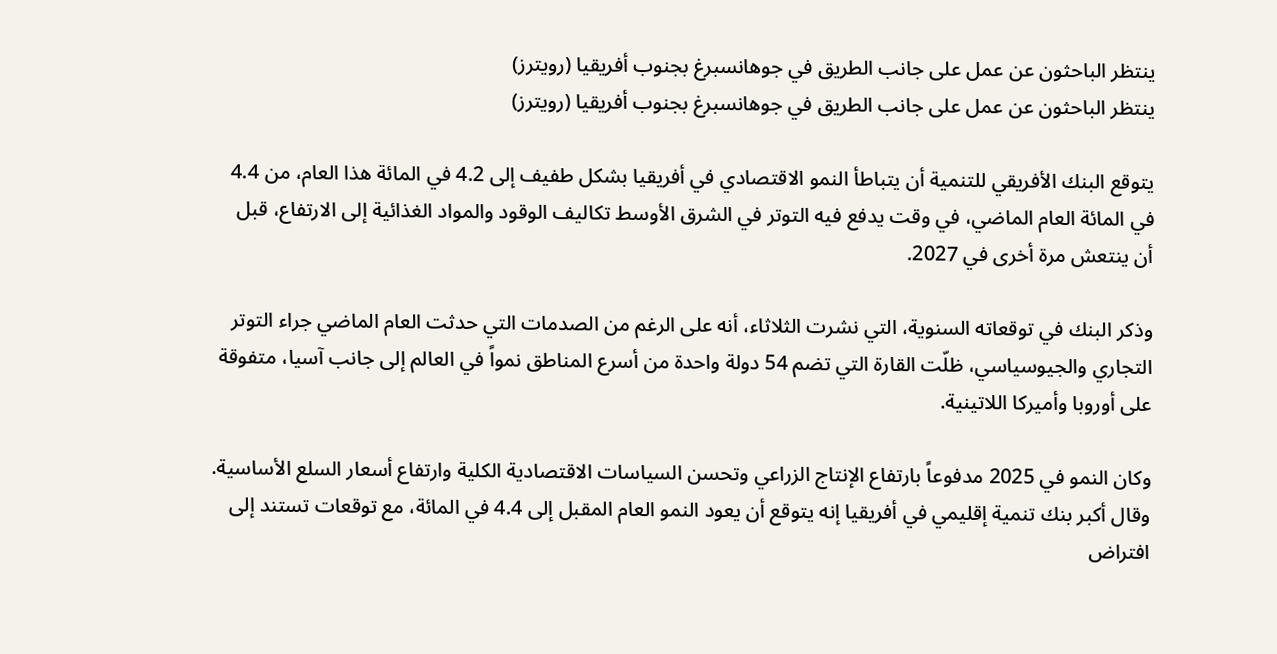ينتظر الباحثون عن عمل على جانب الطريق في جوهانسبرغ بجنوب أفريقيا (رويترز)
ينتظر الباحثون عن عمل على جانب الطريق في جوهانسبرغ بجنوب أفريقيا (رويترز)

يتوقع البنك الأفريقي للتنمية أن يتباطأ النمو الاقتصادي في أفريقيا بشكل طفيف إلى 4.2 في المائة هذا العام، من 4.4 في المائة العام الماضي، في وقت يدفع فيه التوتر في الشرق الأوسط تكاليف الوقود والمواد الغذائية إلى الارتفاع، قبل أن ينتعش مرة أخرى في 2027.

وذكر البنك في توقعاته السنوية، التي نشرت الثلاثاء، أنه على الرغم من الصدمات التي حدثت العام الماضي جراء التوتر التجاري والجيوسياسي، ظلّت القارة التي تضم 54 دولة واحدة من أسرع المناطق نمواً في العالم إلى جانب آسيا، متفوقة على أوروبا وأميركا اللاتينية.

وكان النمو في 2025 مدفوعاً بارتفاع الإنتاج الزراعي وتحسن السياسات الاقتصادية الكلية وارتفاع أسعار السلع الأساسية. وقال أكبر بنك تنمية إقليمي في أفريقيا إنه يتوقع أن يعود النمو العام المقبل إلى 4.4 في المائة، مع توقعات تستند إلى افتراض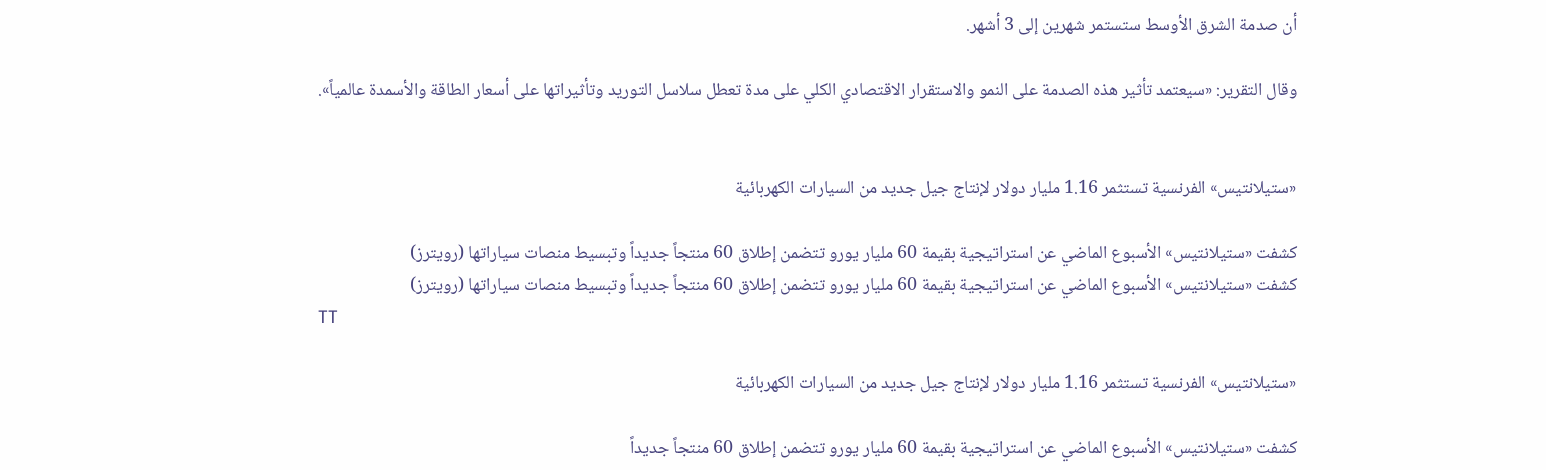أن صدمة الشرق الأوسط ستستمر شهرين إلى 3 أشهر.

وقال التقرير: «سيعتمد تأثير هذه الصدمة على النمو والاستقرار الاقتصادي الكلي على مدة تعطل سلاسل التوريد وتأثيراتها على أسعار الطاقة والأسمدة عالمياً».


«ستيلانتيس» الفرنسية تستثمر 1.16 مليار دولار لإنتاج جيل جديد من السيارات الكهربائية

كشفت «ستيلانتيس» الأسبوع الماضي عن استراتيجية بقيمة 60 مليار يورو تتضمن إطلاق 60 منتجاً جديداً وتبسيط منصات سياراتها (رويترز)
كشفت «ستيلانتيس» الأسبوع الماضي عن استراتيجية بقيمة 60 مليار يورو تتضمن إطلاق 60 منتجاً جديداً وتبسيط منصات سياراتها (رويترز)
TT

«ستيلانتيس» الفرنسية تستثمر 1.16 مليار دولار لإنتاج جيل جديد من السيارات الكهربائية

كشفت «ستيلانتيس» الأسبوع الماضي عن استراتيجية بقيمة 60 مليار يورو تتضمن إطلاق 60 منتجاً جديداً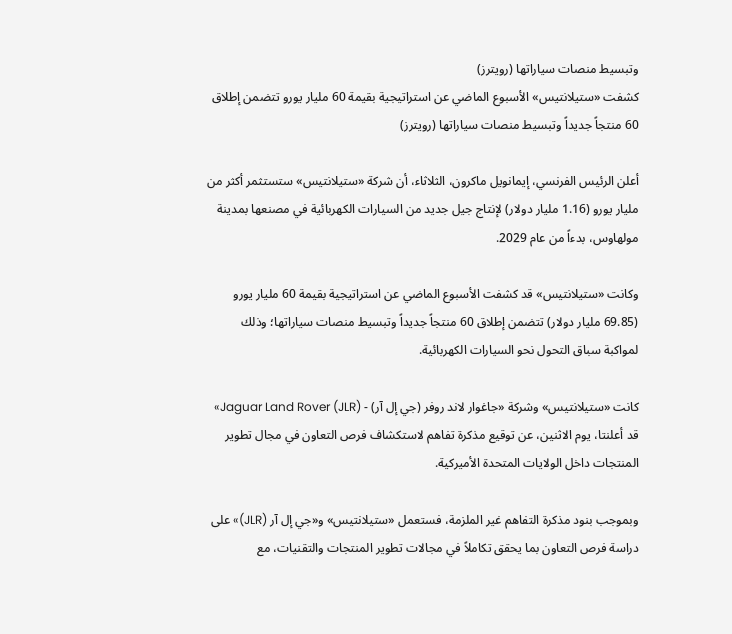وتبسيط منصات سياراتها (رويترز)
كشفت «ستيلانتيس» الأسبوع الماضي عن استراتيجية بقيمة 60 مليار يورو تتضمن إطلاق 60 منتجاً جديداً وتبسيط منصات سياراتها (رويترز)

أعلن الرئيس الفرنسي، إيمانويل ماكرون، الثلاثاء، أن شركة «ستيلانتيس» ستستثمر أكثر من مليار يورو (1.16 مليار دولار) لإنتاج جيل جديد من السيارات الكهربائية في مصنعها بمدينة مولهاوس، بدءاً من عام 2029.

وكانت «ستيلانتيس» قد كشفت الأسبوع الماضي عن استراتيجية بقيمة 60 مليار يورو (69.85 مليار دولار) تتضمن إطلاق 60 منتجاً جديداً وتبسيط منصات سياراتها؛ وذلك لمواكبة سباق التحول نحو السيارات الكهربائية.

كانت «ستيلانتيس» وشركة «جاغوار لاند روفر (جي إل آر) - Jaguar Land Rover (JLR)» قد أعلنتا، يوم الاثنين، عن توقيع مذكرة تفاهم لاستكشاف فرص التعاون في مجال تطوير المنتجات داخل الولايات المتحدة الأميركية.

وبموجب بنود مذكرة التفاهم غير الملزمة، فستعمل «ستيلانتيس» و«جي إل آر (JLR)» على دراسة فرص التعاون بما يحقق تكاملاً في مجالات تطوير المنتجات والتقنيات، مع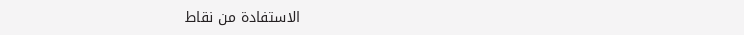الاستفادة من نقاط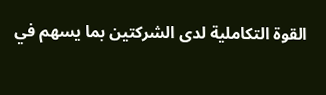القوة التكاملية لدى الشركتين بما يسهم في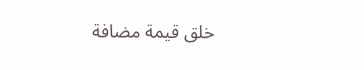خلق قيمة مضافة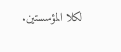لكلا المؤسستين.